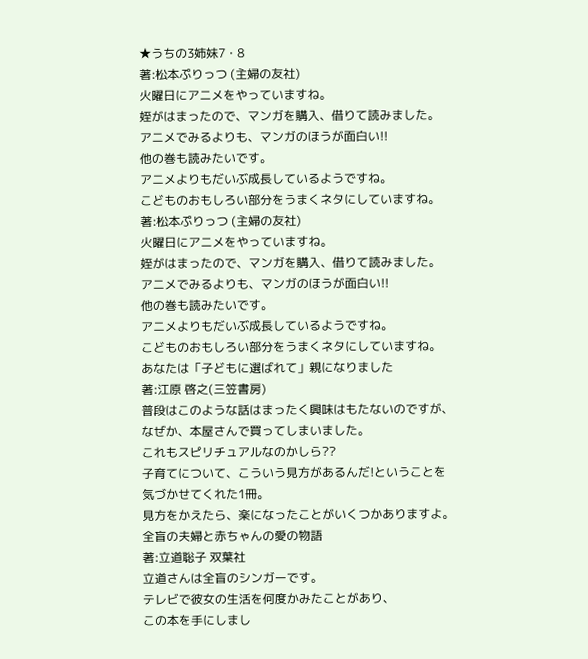★うちの3姉妹7・8
著:松本ぷりっつ (主婦の友社)
火曜日にアニメをやっていますね。
姪がはまったので、マンガを購入、借りて読みました。
アニメでみるよりも、マンガのほうが面白い!!
他の巻も読みたいです。
アニメよりもだいぶ成長しているようですね。
こどものおもしろい部分をうまくネタにしていますね。
著:松本ぷりっつ (主婦の友社)
火曜日にアニメをやっていますね。
姪がはまったので、マンガを購入、借りて読みました。
アニメでみるよりも、マンガのほうが面白い!!
他の巻も読みたいです。
アニメよりもだいぶ成長しているようですね。
こどものおもしろい部分をうまくネタにしていますね。
あなたは「子どもに選ばれて」親になりました
著:江原 啓之(三笠書房)
普段はこのような話はまったく興味はもたないのですが、
なぜか、本屋さんで買ってしまいました。
これもスピリチュアルなのかしら??
子育てについて、こういう見方があるんだ!ということを
気づかせてくれた1冊。
見方をかえたら、楽になったことがいくつかありますよ。
全盲の夫婦と赤ちゃんの愛の物語
著:立道聡子 双葉社
立道さんは全盲のシンガーです。
テレビで彼女の生活を何度かみたことがあり、
この本を手にしまし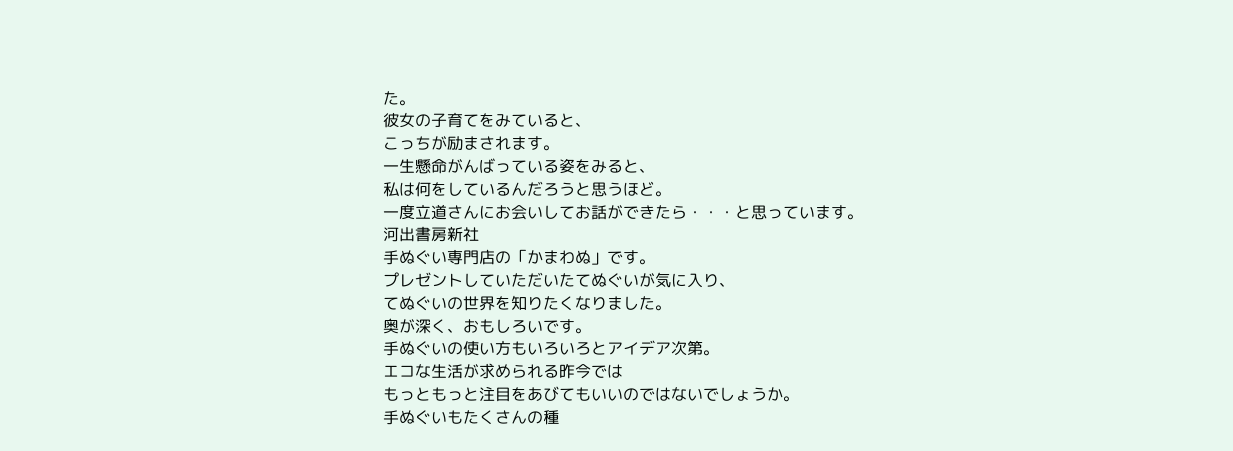た。
彼女の子育てをみていると、
こっちが励まされます。
一生懸命がんばっている姿をみると、
私は何をしているんだろうと思うほど。
一度立道さんにお会いしてお話ができたら・・・と思っています。
河出書房新社
手ぬぐい専門店の「かまわぬ」です。
プレゼントしていただいたてぬぐいが気に入り、
てぬぐいの世界を知りたくなりました。
奥が深く、おもしろいです。
手ぬぐいの使い方もいろいろとアイデア次第。
エコな生活が求められる昨今では
もっともっと注目をあびてもいいのではないでしょうか。
手ぬぐいもたくさんの種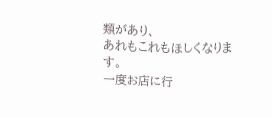類があり、
あれもこれもほしくなります。
一度お店に行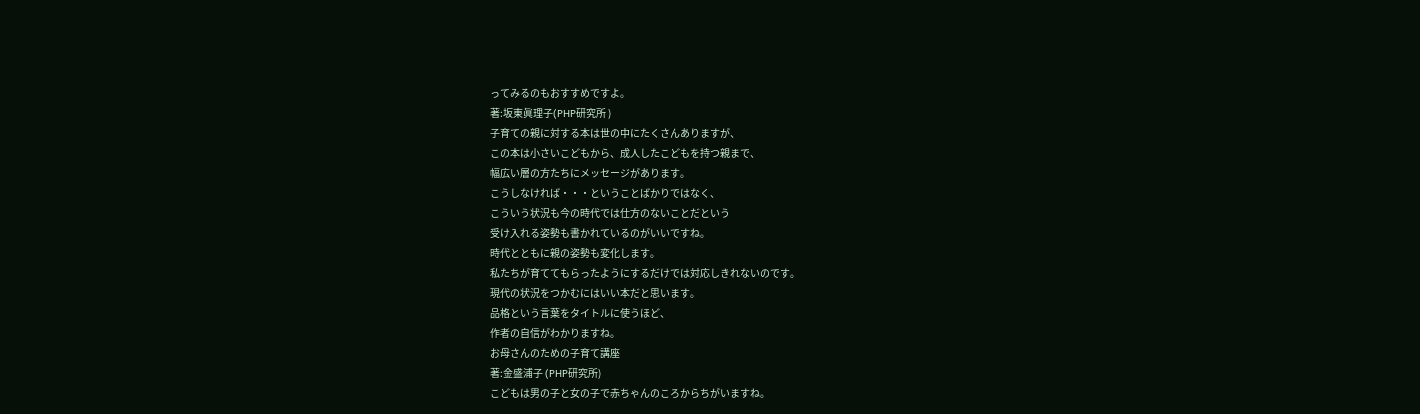ってみるのもおすすめですよ。
著:坂東眞理子(PHP研究所 )
子育ての親に対する本は世の中にたくさんありますが、
この本は小さいこどもから、成人したこどもを持つ親まで、
幅広い層の方たちにメッセージがあります。
こうしなければ・・・ということばかりではなく、
こういう状況も今の時代では仕方のないことだという
受け入れる姿勢も書かれているのがいいですね。
時代とともに親の姿勢も変化します。
私たちが育ててもらったようにするだけでは対応しきれないのです。
現代の状況をつかむにはいい本だと思います。
品格という言葉をタイトルに使うほど、
作者の自信がわかりますね。
お母さんのための子育て講座
著:金盛浦子 (PHP研究所)
こどもは男の子と女の子で赤ちゃんのころからちがいますね。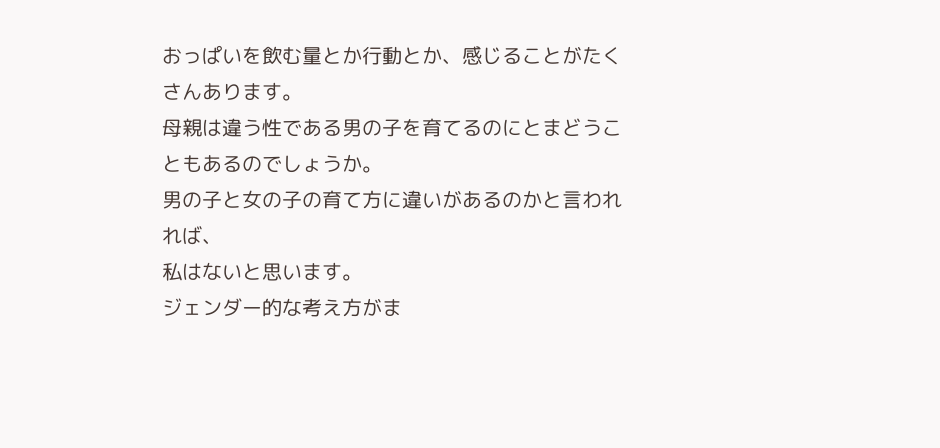おっぱいを飲む量とか行動とか、感じることがたくさんあります。
母親は違う性である男の子を育てるのにとまどうこともあるのでしょうか。
男の子と女の子の育て方に違いがあるのかと言われれば、
私はないと思います。
ジェンダー的な考え方がま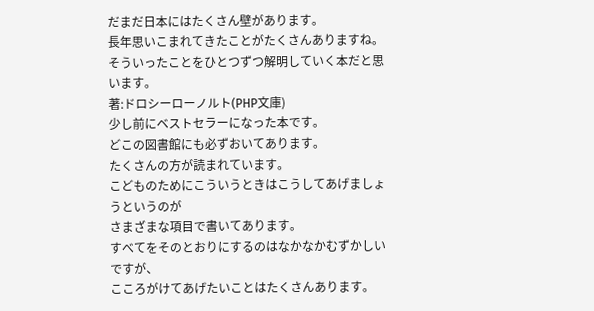だまだ日本にはたくさん壁があります。
長年思いこまれてきたことがたくさんありますね。
そういったことをひとつずつ解明していく本だと思います。
著:ドロシーローノルト(PHP文庫)
少し前にベストセラーになった本です。
どこの図書館にも必ずおいてあります。
たくさんの方が読まれています。
こどものためにこういうときはこうしてあげましょうというのが
さまざまな項目で書いてあります。
すべてをそのとおりにするのはなかなかむずかしいですが、
こころがけてあげたいことはたくさんあります。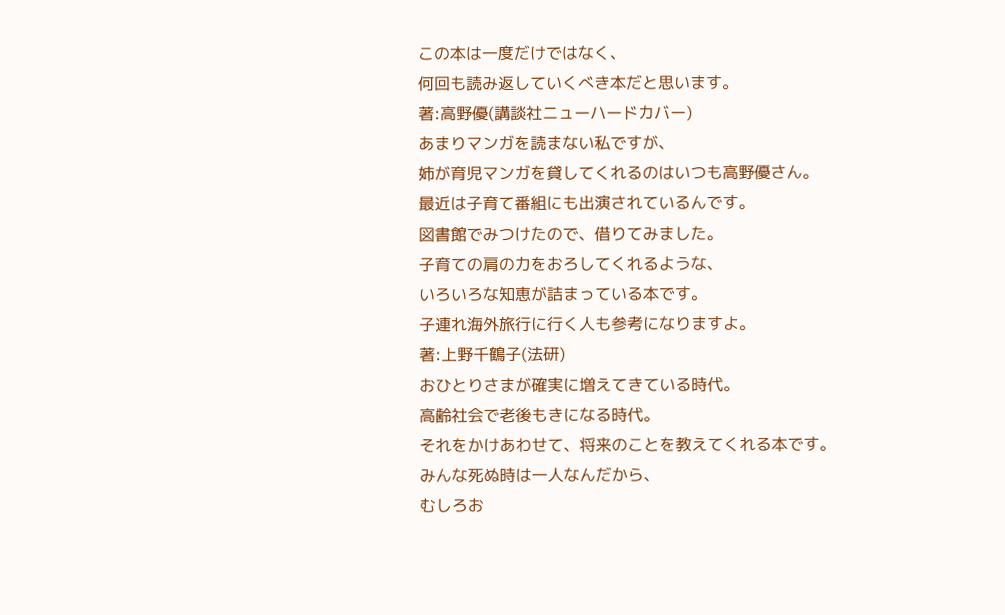この本は一度だけではなく、
何回も読み返していくべき本だと思います。
著:高野優(講談社ニューハードカバー)
あまりマンガを読まない私ですが、
姉が育児マンガを貸してくれるのはいつも高野優さん。
最近は子育て番組にも出演されているんです。
図書館でみつけたので、借りてみました。
子育ての肩の力をおろしてくれるような、
いろいろな知恵が詰まっている本です。
子連れ海外旅行に行く人も参考になりますよ。
著:上野千鶴子(法研)
おひとりさまが確実に増えてきている時代。
高齢社会で老後もきになる時代。
それをかけあわせて、将来のことを教えてくれる本です。
みんな死ぬ時は一人なんだから、
むしろお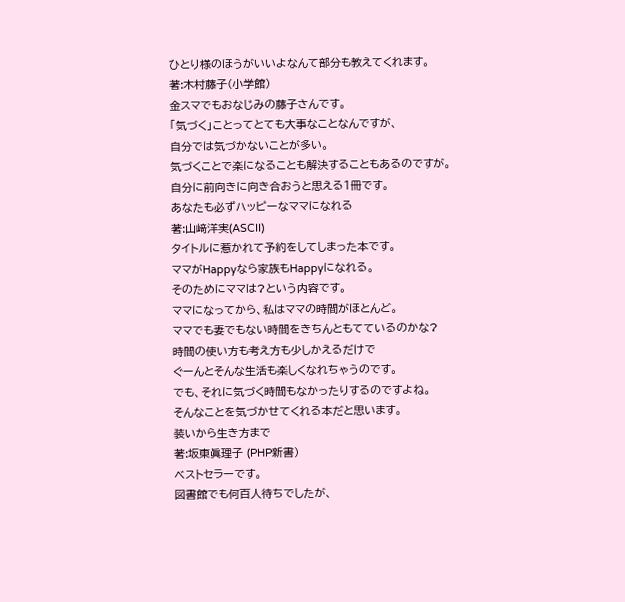ひとり様のほうがいいよなんて部分も教えてくれます。
著:木村藤子(小学館)
金スマでもおなじみの藤子さんです。
「気づく」ことってとても大事なことなんですが、
自分では気づかないことが多い。
気づくことで楽になることも解決することもあるのですが。
自分に前向きに向き合おうと思える1冊です。
あなたも必ずハッピーなママになれる
著:山﨑洋実(ASCII)
タイトルに惹かれて予約をしてしまった本です。
ママがHappyなら家族もHappyになれる。
そのためにママは?という内容です。
ママになってから、私はママの時間がほとんど。
ママでも妻でもない時間をきちんともてているのかな?
時間の使い方も考え方も少しかえるだけで
ぐーんとそんな生活も楽しくなれちゃうのです。
でも、それに気づく時間もなかったりするのですよね。
そんなことを気づかせてくれる本だと思います。
装いから生き方まで
著:坂東眞理子 (PHP新書)
ベストセラーです。
図書館でも何百人待ちでしたが、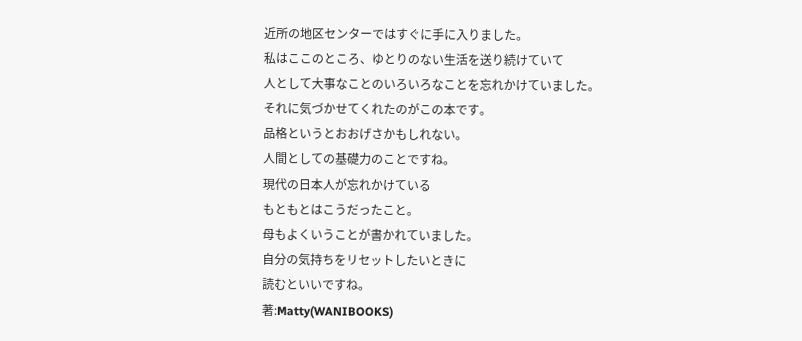近所の地区センターではすぐに手に入りました。
私はここのところ、ゆとりのない生活を送り続けていて
人として大事なことのいろいろなことを忘れかけていました。
それに気づかせてくれたのがこの本です。
品格というとおおげさかもしれない。
人間としての基礎力のことですね。
現代の日本人が忘れかけている
もともとはこうだったこと。
母もよくいうことが書かれていました。
自分の気持ちをリセットしたいときに
読むといいですね。
著:Matty(WANIBOOKS)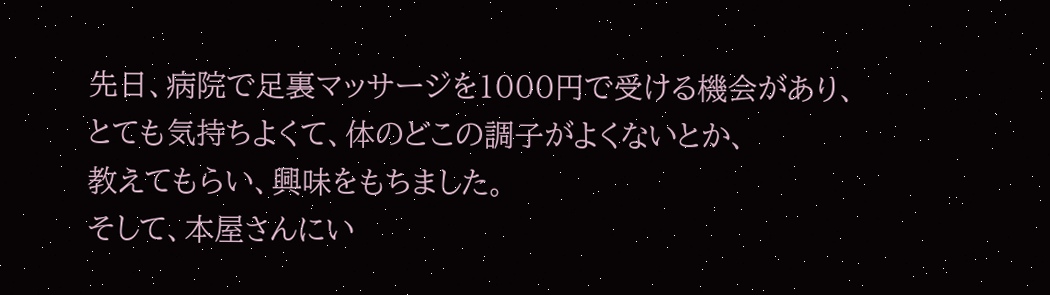先日、病院で足裏マッサージを1000円で受ける機会があり、
とても気持ちよくて、体のどこの調子がよくないとか、
教えてもらい、興味をもちました。
そして、本屋さんにい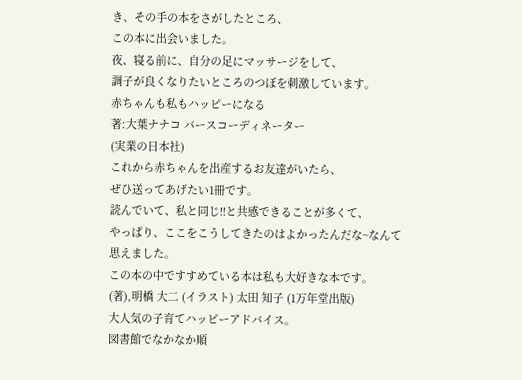き、その手の本をさがしたところ、
この本に出会いました。
夜、寝る前に、自分の足にマッサージをして、
調子が良くなりたいところのつぼを刺激しています。
赤ちゃんも私もハッピーになる
著:大葉ナナコ バースコーディネーター
(実業の日本社)
これから赤ちゃんを出産するお友達がいたら、
ぜひ送ってあげたい1冊です。
読んでいて、私と同じ!!と共感できることが多くて、
やっぱり、ここをこうしてきたのはよかったんだな~なんて
思えました。
この本の中ですすめている本は私も大好きな本です。
(著),明橋 大二 (イラスト) 太田 知子 (1万年堂出版)
大人気の子育てハッピーアドバイス。
図書館でなかなか順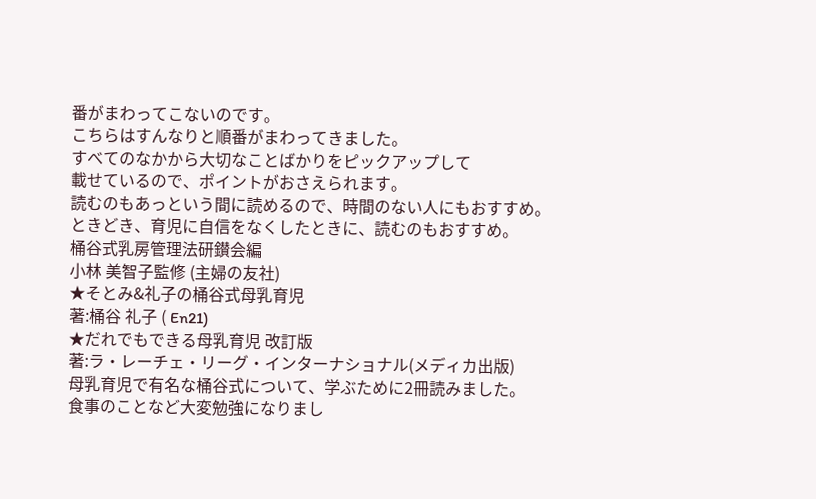番がまわってこないのです。
こちらはすんなりと順番がまわってきました。
すべてのなかから大切なことばかりをピックアップして
載せているので、ポイントがおさえられます。
読むのもあっという間に読めるので、時間のない人にもおすすめ。
ときどき、育児に自信をなくしたときに、読むのもおすすめ。
桶谷式乳房管理法研鑚会編
小林 美智子監修 (主婦の友社)
★そとみ&礼子の桶谷式母乳育児
著:桶谷 礼子 ( En21)
★だれでもできる母乳育児 改訂版
著:ラ・レーチェ・リーグ・インターナショナル(メディカ出版)
母乳育児で有名な桶谷式について、学ぶために2冊読みました。
食事のことなど大変勉強になりまし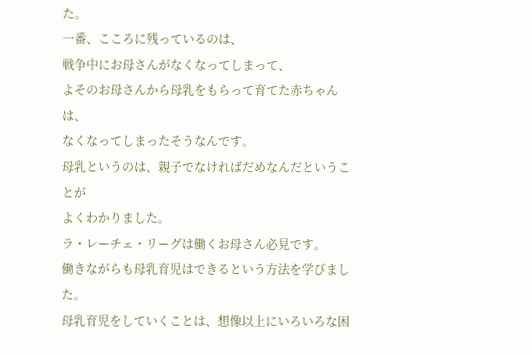た。
一番、こころに残っているのは、
戦争中にお母さんがなくなってしまって、
よそのお母さんから母乳をもらって育てた赤ちゃんは、
なくなってしまったそうなんです。
母乳というのは、親子でなければだめなんだということが
よくわかりました。
ラ・レーチェ・リーグは働くお母さん必見です。
働きながらも母乳育児はできるという方法を学びました。
母乳育児をしていくことは、想像以上にいろいろな困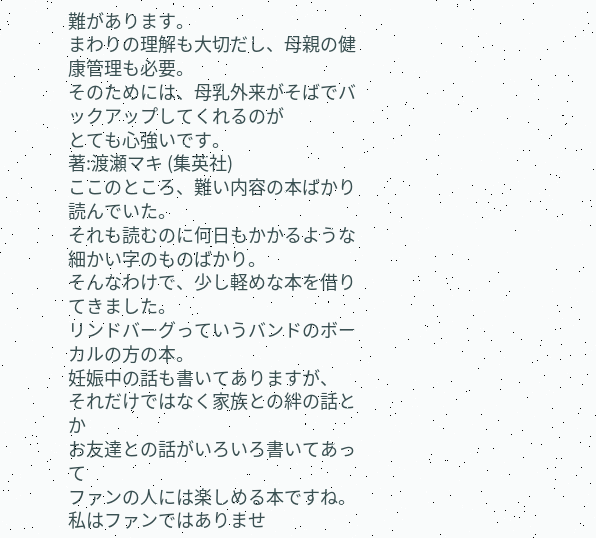難があります。
まわりの理解も大切だし、母親の健康管理も必要。
そのためには、母乳外来がそばでバックアップしてくれるのが
とても心強いです。
著:渡瀬マキ (集英社)
ここのところ、難い内容の本ばかり読んでいた。
それも読むのに何日もかかるような
細かい字のものばかり。
そんなわけで、少し軽めな本を借りてきました。
リンドバーグっていうバンドのボーカルの方の本。
妊娠中の話も書いてありますが、
それだけではなく家族との絆の話とか
お友達との話がいろいろ書いてあって
ファンの人には楽しめる本ですね。
私はファンではありませ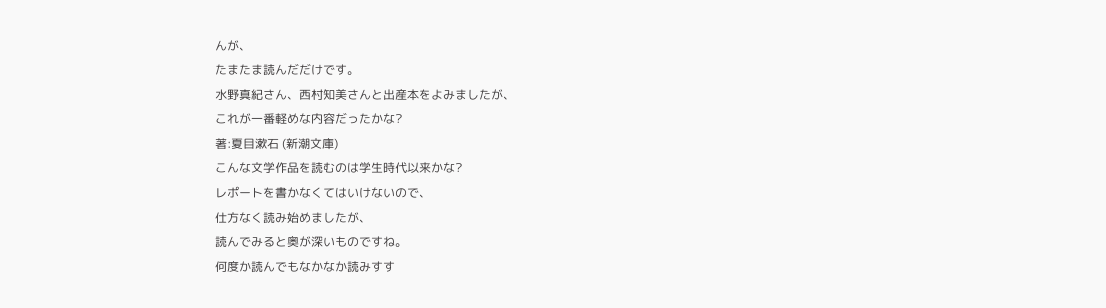んが、
たまたま読んだだけです。
水野真紀さん、西村知美さんと出産本をよみましたが、
これが一番軽めな内容だったかな?
著:夏目漱石 (新潮文庫)
こんな文学作品を読むのは学生時代以来かな?
レポートを書かなくてはいけないので、
仕方なく読み始めましたが、
読んでみると奥が深いものですね。
何度か読んでもなかなか読みすす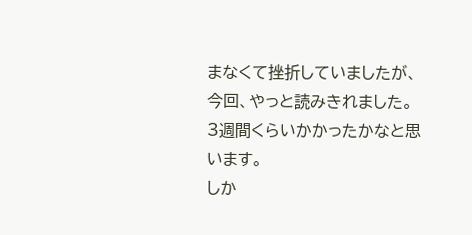まなくて挫折していましたが、
今回、やっと読みきれました。
3週間くらいかかったかなと思います。
しか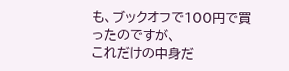も、ブックオフで100円で買ったのですが、
これだけの中身だ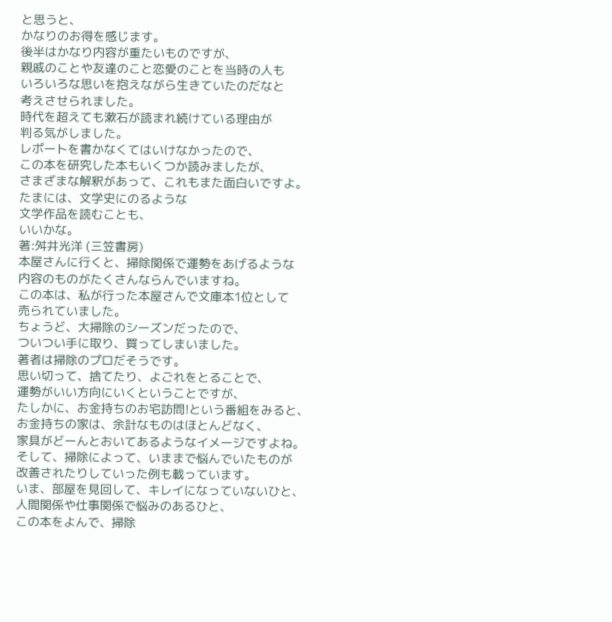と思うと、
かなりのお得を感じます。
後半はかなり内容が重たいものですが、
親戚のことや友達のこと恋愛のことを当時の人も
いろいろな思いを抱えながら生きていたのだなと
考えさせられました。
時代を超えても漱石が読まれ続けている理由が
判る気がしました。
レポートを書かなくてはいけなかったので、
この本を研究した本もいくつか読みましたが、
さまざまな解釈があって、これもまた面白いですよ。
たまには、文学史にのるような
文学作品を読むことも、
いいかな。
著:舛井光洋 (三笠書房)
本屋さんに行くと、掃除関係で運勢をあげるような
内容のものがたくさんならんでいますね。
この本は、私が行った本屋さんで文庫本1位として
売られていました。
ちょうど、大掃除のシーズンだったので、
ついつい手に取り、買ってしまいました。
著者は掃除のプロだそうです。
思い切って、捨てたり、よごれをとることで、
運勢がいい方向にいくということですが、
たしかに、お金持ちのお宅訪問!という番組をみると、
お金持ちの家は、余計なものはほとんどなく、
家具がどーんとおいてあるようなイメージですよね。
そして、掃除によって、いままで悩んでいたものが
改善されたりしていった例も載っています。
いま、部屋を見回して、キレイになっていないひと、
人間関係や仕事関係で悩みのあるひと、
この本をよんで、掃除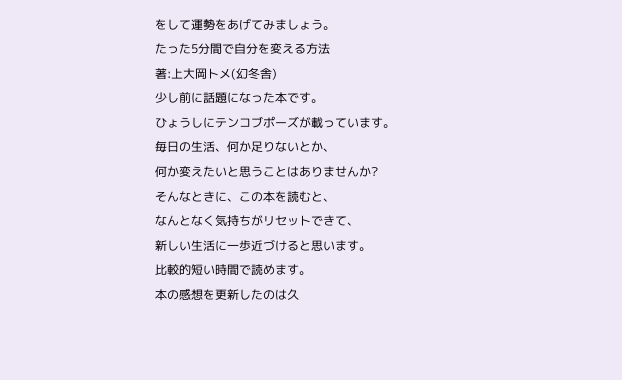をして運勢をあげてみましょう。
たった5分間で自分を変える方法
著:上大岡トメ(幻冬舎)
少し前に話題になった本です。
ひょうしにテンコブポーズが載っています。
毎日の生活、何か足りないとか、
何か変えたいと思うことはありませんか?
そんなときに、この本を読むと、
なんとなく気持ちがリセットできて、
新しい生活に一歩近づけると思います。
比較的短い時間で読めます。
本の感想を更新したのは久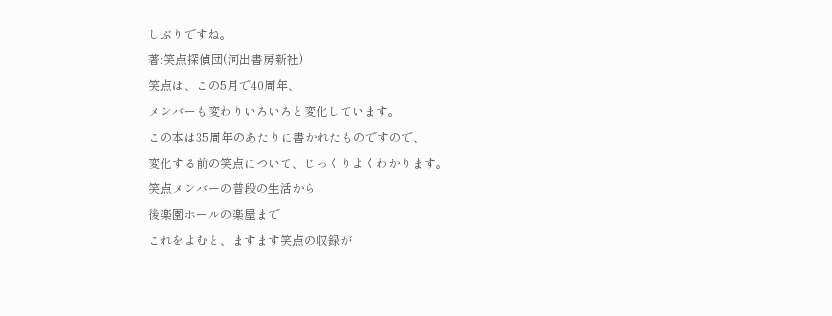しぶりですね。
著:笑点探偵団(河出書房新社)
笑点は、この5月で40周年、
メンバーも変わりいろいろと変化しています。
この本は35周年のあたりに書かれたものですので、
変化する前の笑点について、じっくりよくわかります。
笑点メンバーの普段の生活から
後楽園ホールの楽屋まで
これをよむと、ますます笑点の収録が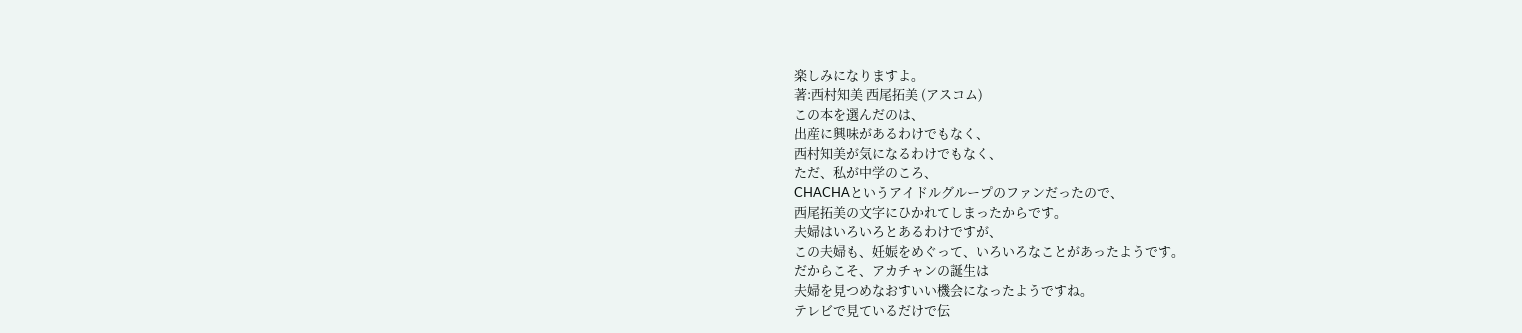楽しみになりますよ。
著:西村知美 西尾拓美 (アスコム)
この本を選んだのは、
出産に興味があるわけでもなく、
西村知美が気になるわけでもなく、
ただ、私が中学のころ、
CHACHAというアイドルグループのファンだったので、
西尾拓美の文字にひかれてしまったからです。
夫婦はいろいろとあるわけですが、
この夫婦も、妊娠をめぐって、いろいろなことがあったようです。
だからこそ、アカチャンの誕生は
夫婦を見つめなおすいい機会になったようですね。
テレビで見ているだけで伝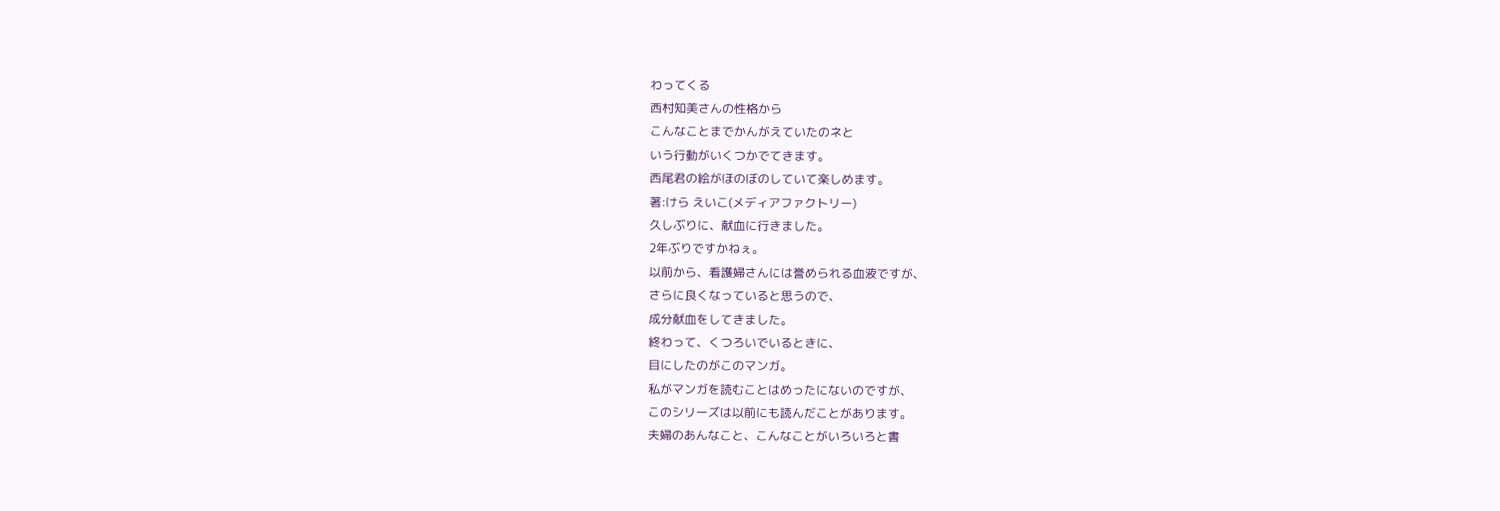わってくる
西村知美さんの性格から
こんなことまでかんがえていたのネと
いう行動がいくつかでてきます。
西尾君の絵がほのぼのしていて楽しめます。
著:けら えいこ(メディアファクトリー)
久しぶりに、献血に行きました。
2年ぶりですかねぇ。
以前から、看護婦さんには誉められる血液ですが、
さらに良くなっていると思うので、
成分献血をしてきました。
終わって、くつろいでいるときに、
目にしたのがこのマンガ。
私がマンガを読むことはめったにないのですが、
このシリーズは以前にも読んだことがあります。
夫婦のあんなこと、こんなことがいろいろと書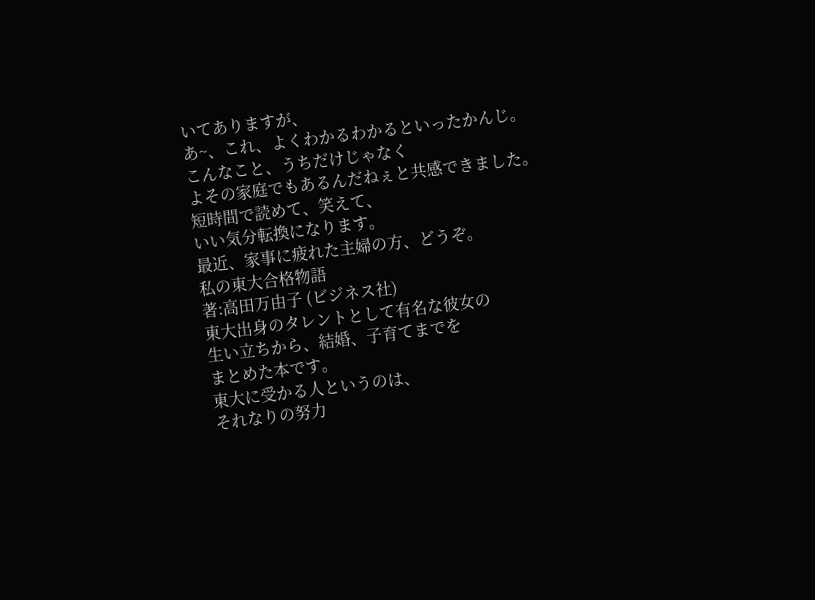いてありますが、
あ~、これ、よくわかるわかるといったかんじ。
こんなこと、うちだけじゃなく
よその家庭でもあるんだねぇと共感できました。
短時間で読めて、笑えて、
いい気分転換になります。
最近、家事に疲れた主婦の方、どうぞ。
私の東大合格物語
著:高田万由子 (ビジネス社)
東大出身のタレントとして有名な彼女の
生い立ちから、結婚、子育てまでを
まとめた本です。
東大に受かる人というのは、
それなりの努力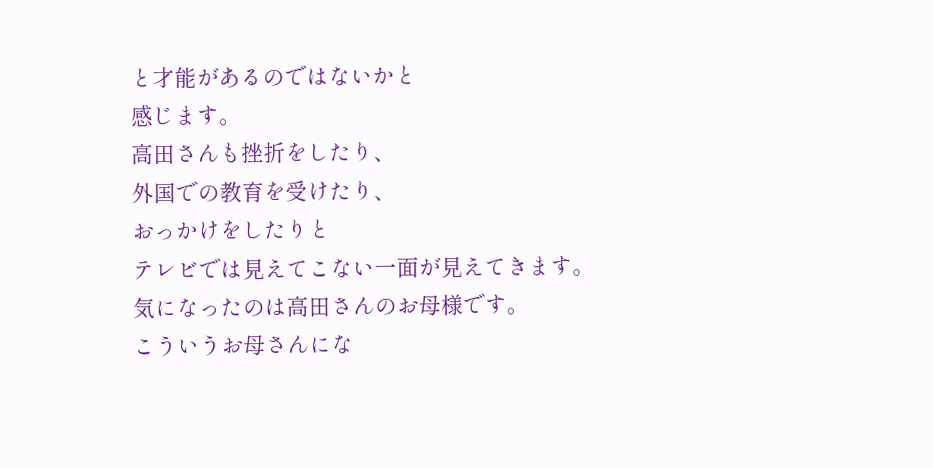と才能があるのではないかと
感じます。
高田さんも挫折をしたり、
外国での教育を受けたり、
おっかけをしたりと
テレビでは見えてこない一面が見えてきます。
気になったのは高田さんのお母様です。
こういうお母さんにな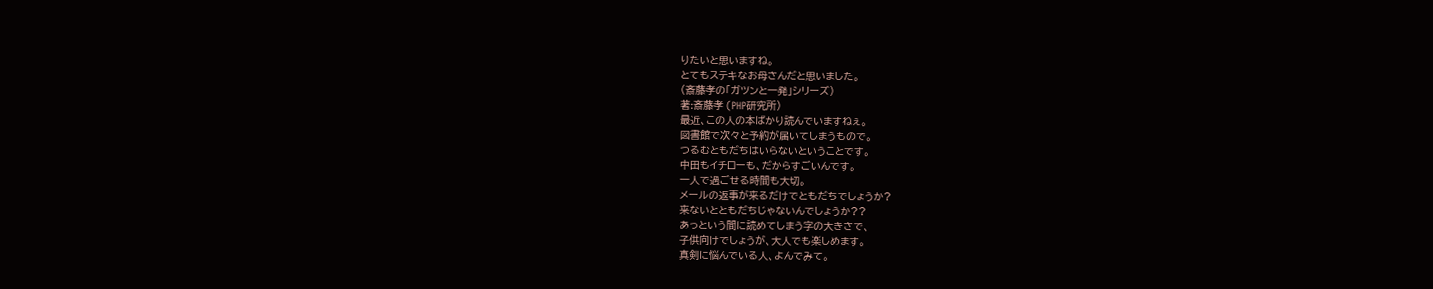りたいと思いますね。
とてもステキなお母さんだと思いました。
(斎藤孝の「ガツンと一発」シリーズ)
著:斎藤孝 (PHP研究所)
最近、この人の本ばかり読んでいますねぇ。
図書館で次々と予約が届いてしまうもので。
つるむともだちはいらないということです。
中田もイチローも、だからすごいんです。
一人で過ごせる時間も大切。
メールの返事が来るだけでともだちでしょうか?
来ないとともだちじゃないんでしょうか??
あっという間に読めてしまう字の大きさで、
子供向けでしょうが、大人でも楽しめます。
真剣に悩んでいる人、よんでみて。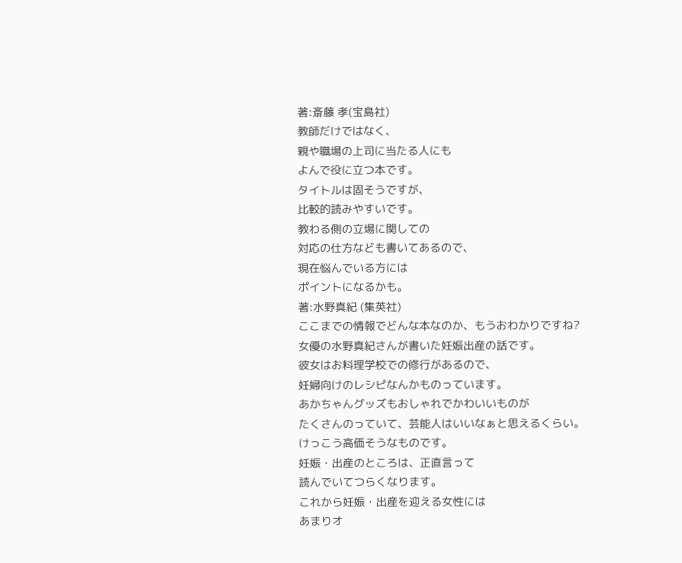著:斎藤 孝(宝島社)
教師だけではなく、
親や職場の上司に当たる人にも
よんで役に立つ本です。
タイトルは固そうですが、
比較的読みやすいです。
教わる側の立場に関しての
対応の仕方なども書いてあるので、
現在悩んでいる方には
ポイントになるかも。
著:水野真紀 (集英社)
ここまでの情報でどんな本なのか、もうおわかりですね?
女優の水野真紀さんが書いた妊娠出産の話です。
彼女はお料理学校での修行があるので、
妊婦向けのレシピなんかものっています。
あかちゃんグッズもおしゃれでかわいいものが
たくさんのっていて、芸能人はいいなぁと思えるくらい。
けっこう高価そうなものです。
妊娠・出産のところは、正直言って
読んでいてつらくなります。
これから妊娠・出産を迎える女性には
あまりオ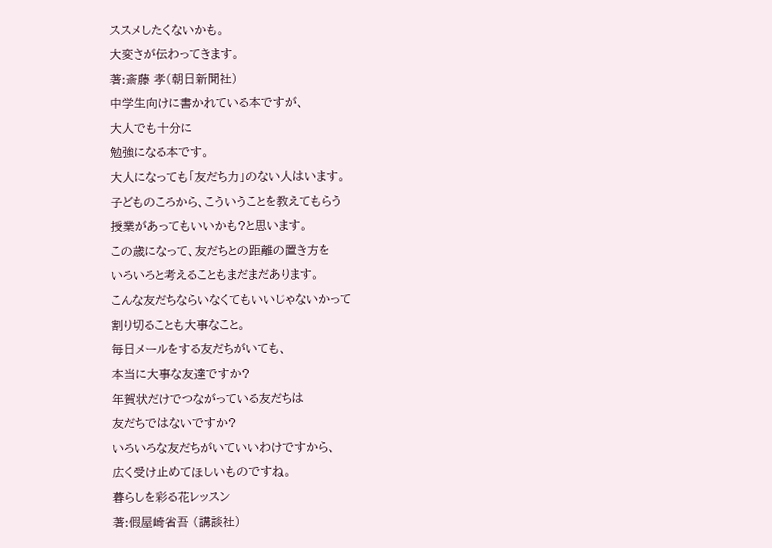ススメしたくないかも。
大変さが伝わってきます。
著:斎藤 孝(朝日新聞社)
中学生向けに書かれている本ですが、
大人でも十分に
勉強になる本です。
大人になっても「友だち力」のない人はいます。
子どものころから、こういうことを教えてもらう
授業があってもいいかも?と思います。
この歳になって、友だちとの距離の置き方を
いろいろと考えることもまだまだあります。
こんな友だちならいなくてもいいじゃないかって
割り切ることも大事なこと。
毎日メールをする友だちがいても、
本当に大事な友達ですか?
年賀状だけでつながっている友だちは
友だちではないですか?
いろいろな友だちがいていいわけですから、
広く受け止めてほしいものですね。
暮らしを彩る花レッスン
著:假屋崎省吾 (講談社)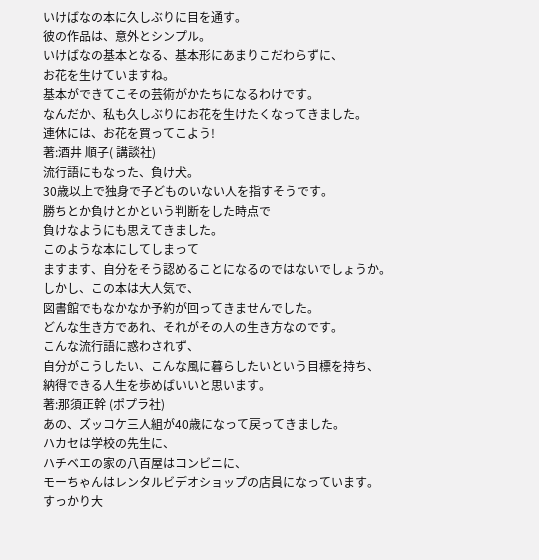いけばなの本に久しぶりに目を通す。
彼の作品は、意外とシンプル。
いけばなの基本となる、基本形にあまりこだわらずに、
お花を生けていますね。
基本ができてこその芸術がかたちになるわけです。
なんだか、私も久しぶりにお花を生けたくなってきました。
連休には、お花を買ってこよう!
著:酒井 順子( 講談社)
流行語にもなった、負け犬。
30歳以上で独身で子どものいない人を指すそうです。
勝ちとか負けとかという判断をした時点で
負けなようにも思えてきました。
このような本にしてしまって
ますます、自分をそう認めることになるのではないでしょうか。
しかし、この本は大人気で、
図書館でもなかなか予約が回ってきませんでした。
どんな生き方であれ、それがその人の生き方なのです。
こんな流行語に惑わされず、
自分がこうしたい、こんな風に暮らしたいという目標を持ち、
納得できる人生を歩めばいいと思います。
著:那須正幹 (ポプラ社)
あの、ズッコケ三人組が40歳になって戻ってきました。
ハカセは学校の先生に、
ハチベエの家の八百屋はコンビニに、
モーちゃんはレンタルビデオショップの店員になっています。
すっかり大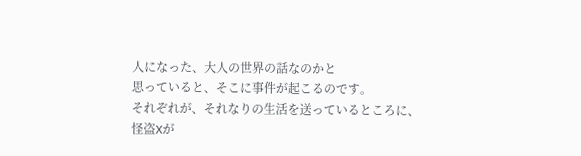人になった、大人の世界の話なのかと
思っていると、そこに事件が起こるのです。
それぞれが、それなりの生活を送っているところに、
怪盗Xが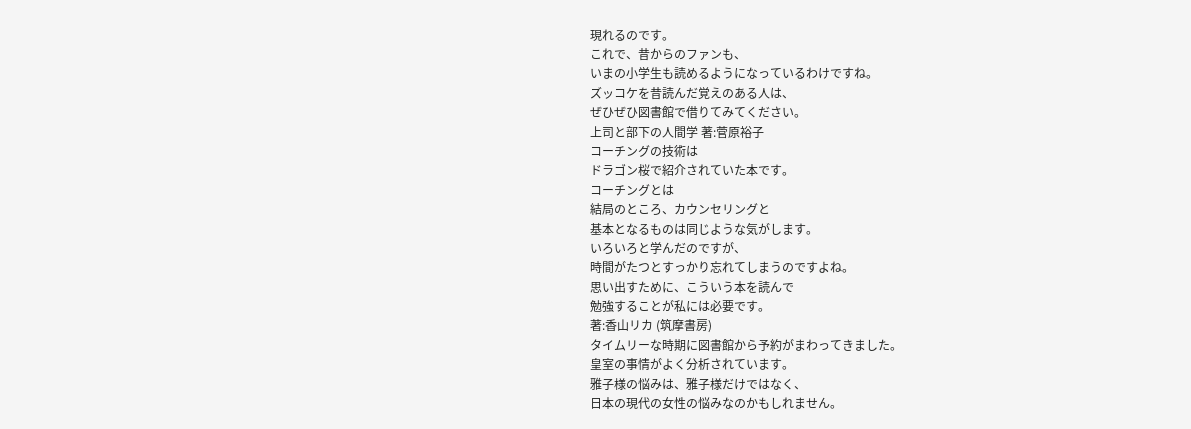現れるのです。
これで、昔からのファンも、
いまの小学生も読めるようになっているわけですね。
ズッコケを昔読んだ覚えのある人は、
ぜひぜひ図書館で借りてみてください。
上司と部下の人間学 著:菅原裕子
コーチングの技術は
ドラゴン桜で紹介されていた本です。
コーチングとは
結局のところ、カウンセリングと
基本となるものは同じような気がします。
いろいろと学んだのですが、
時間がたつとすっかり忘れてしまうのですよね。
思い出すために、こういう本を読んで
勉強することが私には必要です。
著:香山リカ (筑摩書房)
タイムリーな時期に図書館から予約がまわってきました。
皇室の事情がよく分析されています。
雅子様の悩みは、雅子様だけではなく、
日本の現代の女性の悩みなのかもしれません。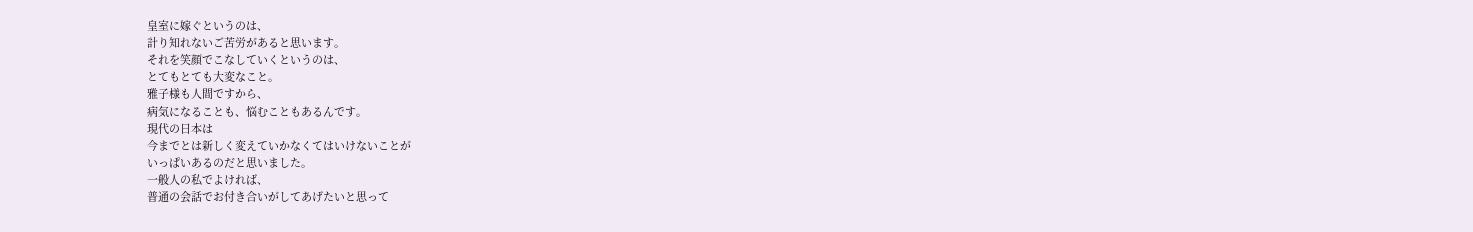皇室に嫁ぐというのは、
計り知れないご苦労があると思います。
それを笑顔でこなしていくというのは、
とてもとても大変なこと。
雅子様も人間ですから、
病気になることも、悩むこともあるんです。
現代の日本は
今までとは新しく変えていかなくてはいけないことが
いっぱいあるのだと思いました。
一般人の私でよければ、
普通の会話でお付き合いがしてあげたいと思って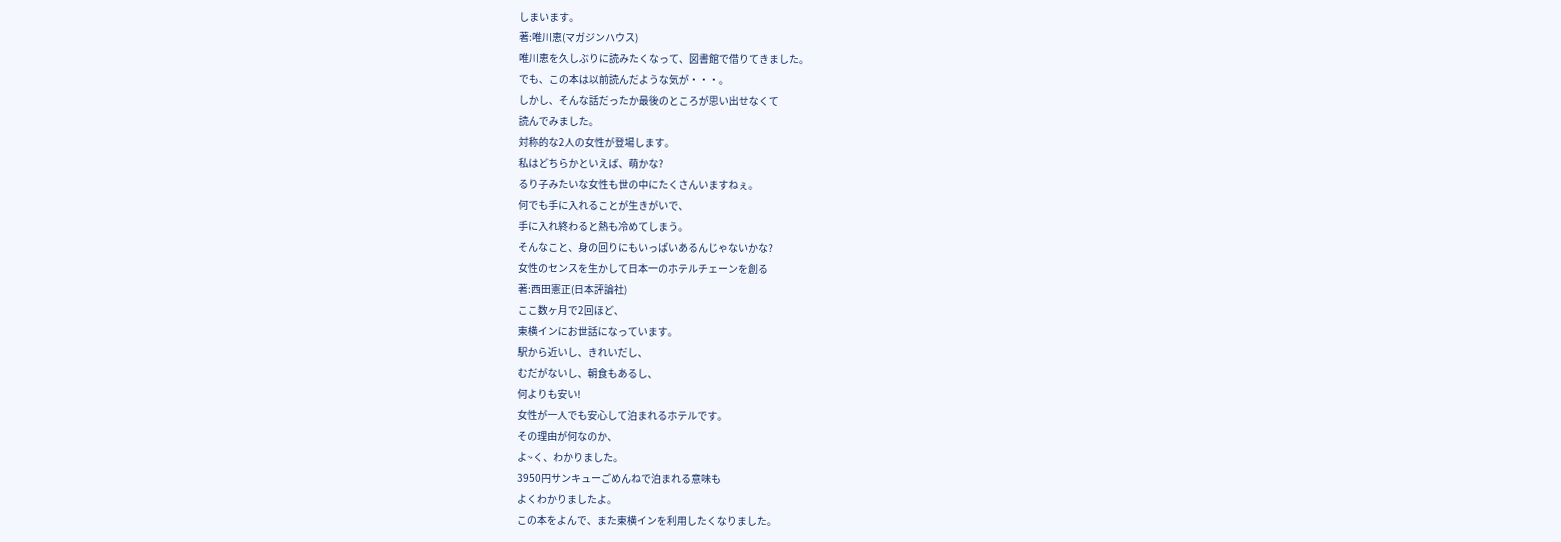しまいます。
著:唯川恵(マガジンハウス)
唯川恵を久しぶりに読みたくなって、図書館で借りてきました。
でも、この本は以前読んだような気が・・・。
しかし、そんな話だったか最後のところが思い出せなくて
読んでみました。
対称的な2人の女性が登場します。
私はどちらかといえば、萌かな?
るり子みたいな女性も世の中にたくさんいますねぇ。
何でも手に入れることが生きがいで、
手に入れ終わると熱も冷めてしまう。
そんなこと、身の回りにもいっぱいあるんじゃないかな?
女性のセンスを生かして日本一のホテルチェーンを創る
著:西田憲正(日本評論社)
ここ数ヶ月で2回ほど、
東横インにお世話になっています。
駅から近いし、きれいだし、
むだがないし、朝食もあるし、
何よりも安い!
女性が一人でも安心して泊まれるホテルです。
その理由が何なのか、
よ~く、わかりました。
3950円サンキューごめんねで泊まれる意味も
よくわかりましたよ。
この本をよんで、また東横インを利用したくなりました。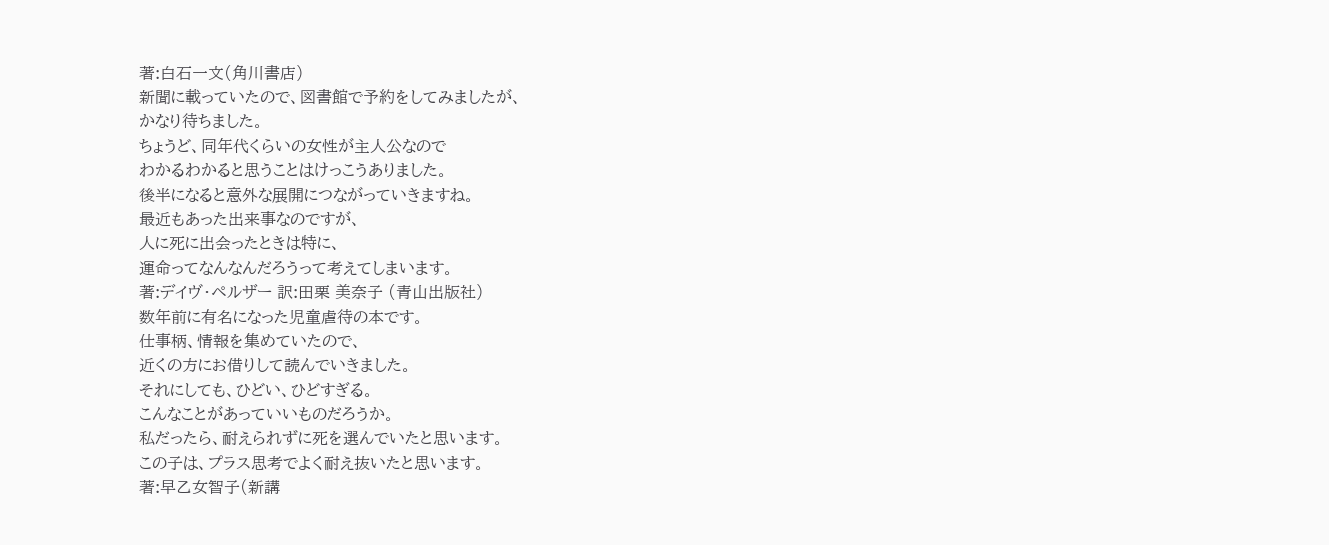著:白石一文(角川書店)
新聞に載っていたので、図書館で予約をしてみましたが、
かなり待ちました。
ちょうど、同年代くらいの女性が主人公なので
わかるわかると思うことはけっこうありました。
後半になると意外な展開につながっていきますね。
最近もあった出来事なのですが、
人に死に出会ったときは特に、
運命ってなんなんだろうって考えてしまいます。
著:デイヴ・ペルザー 訳:田栗 美奈子 (青山出版社)
数年前に有名になった児童虐待の本です。
仕事柄、情報を集めていたので、
近くの方にお借りして読んでいきました。
それにしても、ひどい、ひどすぎる。
こんなことがあっていいものだろうか。
私だったら、耐えられずに死を選んでいたと思います。
この子は、プラス思考でよく耐え抜いたと思います。
著:早乙女智子(新講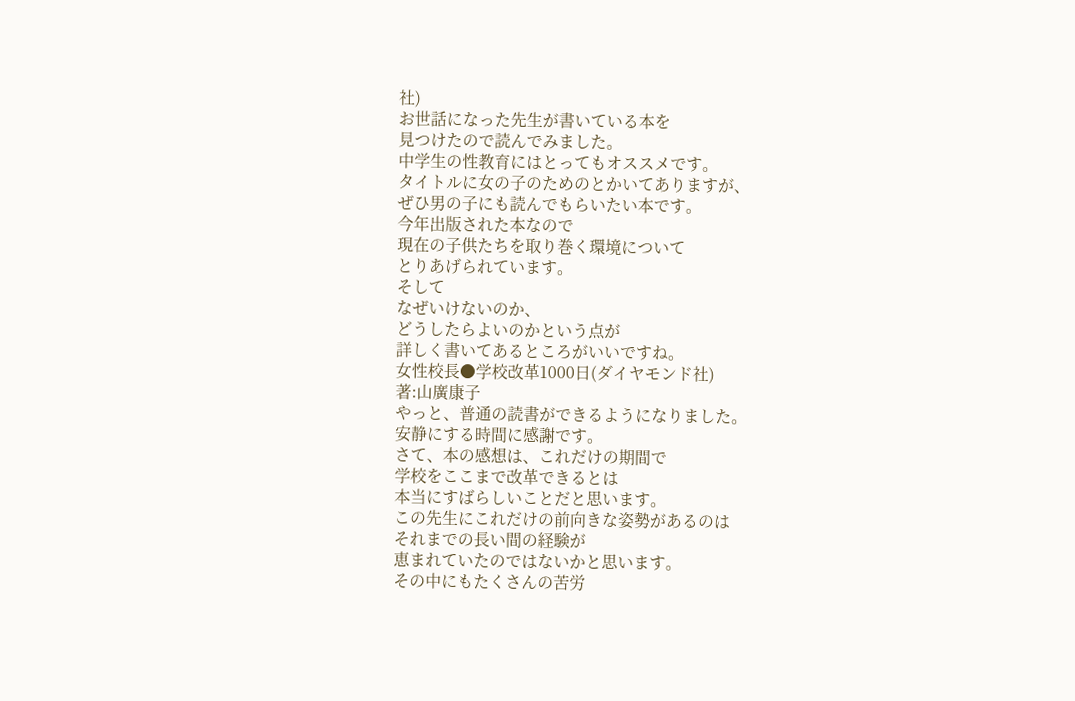社)
お世話になった先生が書いている本を
見つけたので読んでみました。
中学生の性教育にはとってもオススメです。
タイトルに女の子のためのとかいてありますが、
ぜひ男の子にも読んでもらいたい本です。
今年出版された本なので
現在の子供たちを取り巻く環境について
とりあげられています。
そして
なぜいけないのか、
どうしたらよいのかという点が
詳しく書いてあるところがいいですね。
女性校長●学校改革1000日(ダイヤモンド社)
著:山廣康子
やっと、普通の読書ができるようになりました。
安静にする時間に感謝です。
さて、本の感想は、これだけの期間で
学校をここまで改革できるとは
本当にすばらしいことだと思います。
この先生にこれだけの前向きな姿勢があるのは
それまでの長い間の経験が
恵まれていたのではないかと思います。
その中にもたくさんの苦労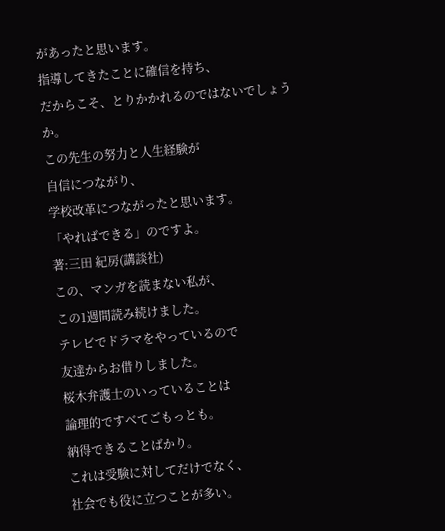があったと思います。
指導してきたことに確信を持ち、
だからこそ、とりかかれるのではないでしょうか。
この先生の努力と人生経験が
自信につながり、
学校改革につながったと思います。
「やればできる」のですよ。
著:三田 紀房(講談社)
この、マンガを読まない私が、
この1週間読み続けました。
テレビでドラマをやっているので
友達からお借りしました。
桜木弁護士のいっていることは
論理的ですべてごもっとも。
納得できることばかり。
これは受験に対してだけでなく、
社会でも役に立つことが多い。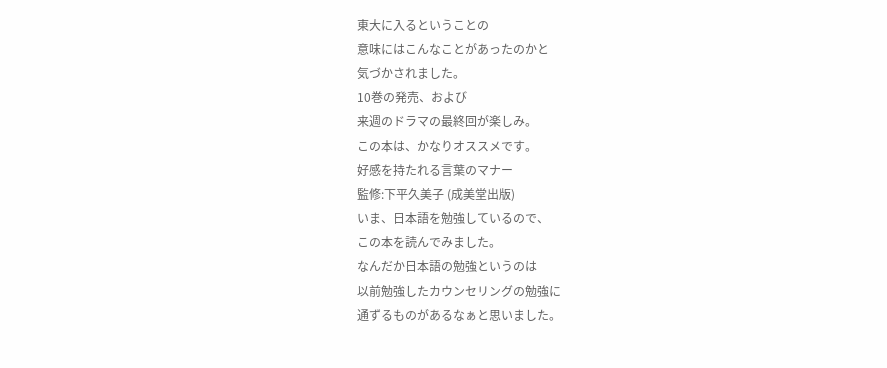東大に入るということの
意味にはこんなことがあったのかと
気づかされました。
10巻の発売、および
来週のドラマの最終回が楽しみ。
この本は、かなりオススメです。
好感を持たれる言葉のマナー
監修:下平久美子 (成美堂出版)
いま、日本語を勉強しているので、
この本を読んでみました。
なんだか日本語の勉強というのは
以前勉強したカウンセリングの勉強に
通ずるものがあるなぁと思いました。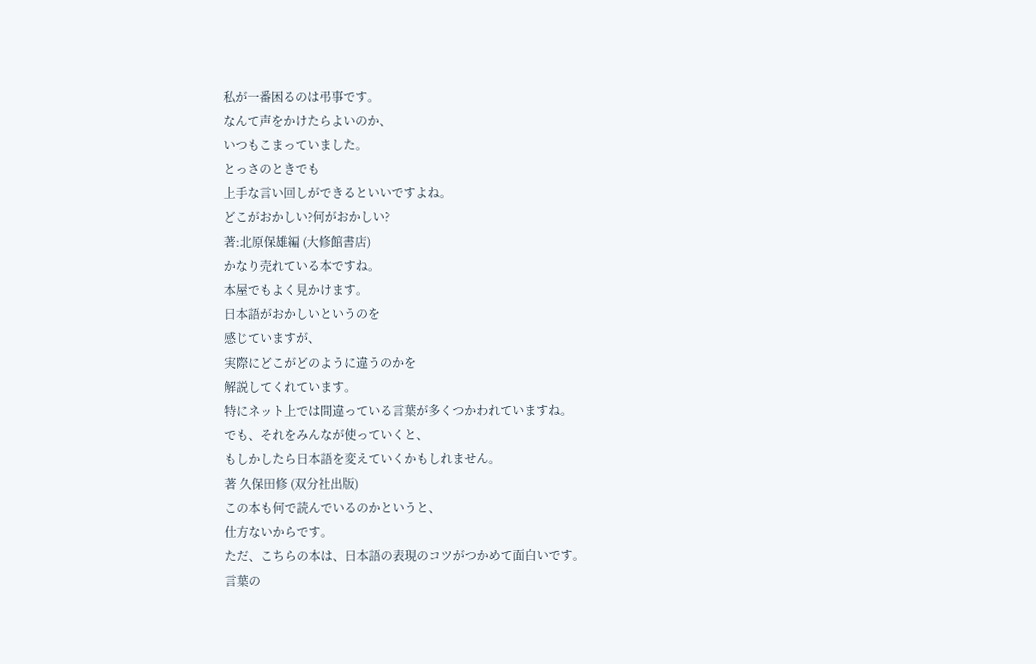私が一番困るのは弔事です。
なんて声をかけたらよいのか、
いつもこまっていました。
とっさのときでも
上手な言い回しができるといいですよね。
どこがおかしい?何がおかしい?
著:北原保雄編 (大修館書店)
かなり売れている本ですね。
本屋でもよく見かけます。
日本語がおかしいというのを
感じていますが、
実際にどこがどのように違うのかを
解説してくれています。
特にネット上では間違っている言葉が多くつかわれていますね。
でも、それをみんなが使っていくと、
もしかしたら日本語を変えていくかもしれません。
著 久保田修 (双分社出版)
この本も何で読んでいるのかというと、
仕方ないからです。
ただ、こちらの本は、日本語の表現のコツがつかめて面白いです。
言葉の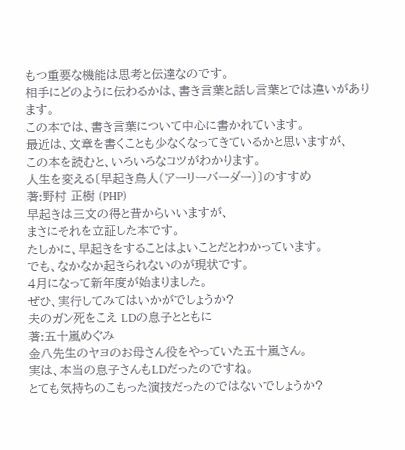もつ重要な機能は思考と伝達なのです。
相手にどのように伝わるかは、書き言葉と話し言葉とでは違いがあります。
この本では、書き言葉について中心に書かれています。
最近は、文章を書くことも少なくなってきているかと思いますが、
この本を読むと、いろいろなコツがわかります。
人生を変える〔早起き鳥人(アーリーバーダー)〕のすすめ
著:野村 正樹 (PHP)
早起きは三文の得と昔からいいますが、
まさにそれを立証した本です。
たしかに、早起きをすることはよいことだとわかっています。
でも、なかなか起きられないのが現状です。
4月になって新年度が始まりました。
ぜひ、実行してみてはいかがでしょうか?
夫のガン死をこえ LDの息子とともに
著:五十嵐めぐみ
金八先生のヤヨのお母さん役をやっていた五十嵐さん。
実は、本当の息子さんもLDだったのですね。
とても気持ちのこもった演技だったのではないでしょうか?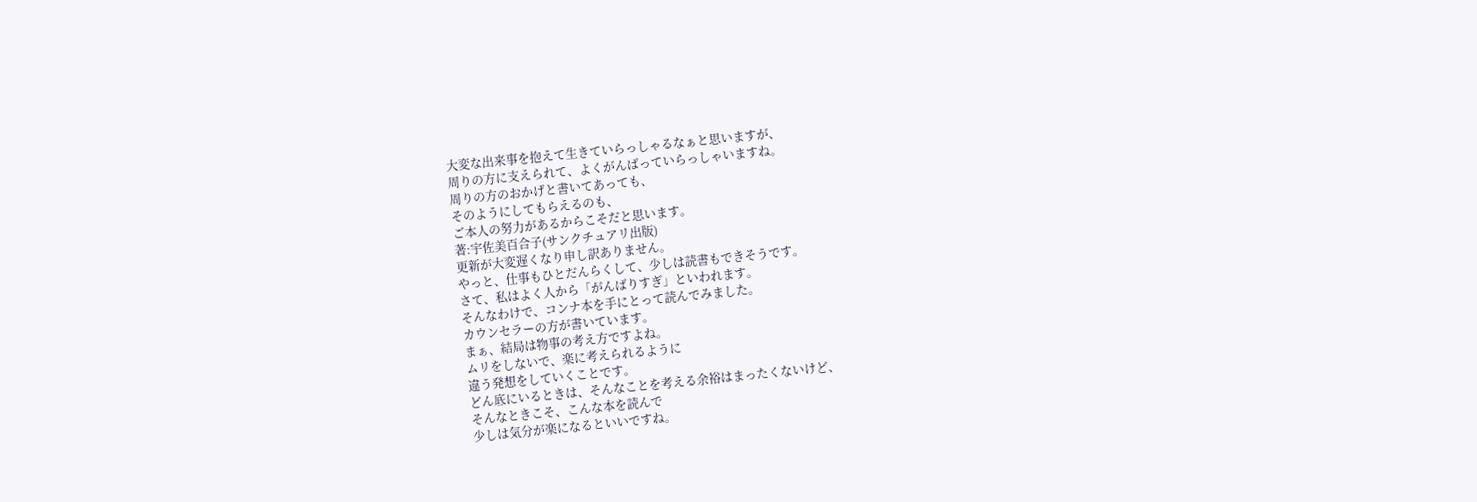大変な出来事を抱えて生きていらっしゃるなぁと思いますが、
周りの方に支えられて、よくがんばっていらっしゃいますね。
周りの方のおかげと書いてあっても、
そのようにしてもらえるのも、
ご本人の努力があるからこそだと思います。
著:宇佐美百合子(サンクチュアリ出版)
更新が大変遅くなり申し訳ありません。
やっと、仕事もひとだんらくして、少しは読書もできそうです。
さて、私はよく人から「がんばりすぎ」といわれます。
そんなわけで、コンナ本を手にとって読んでみました。
カウンセラーの方が書いています。
まぁ、結局は物事の考え方ですよね。
ムリをしないで、楽に考えられるように
違う発想をしていくことです。
どん底にいるときは、そんなことを考える余裕はまったくないけど、
そんなときこそ、こんな本を読んで
少しは気分が楽になるといいですね。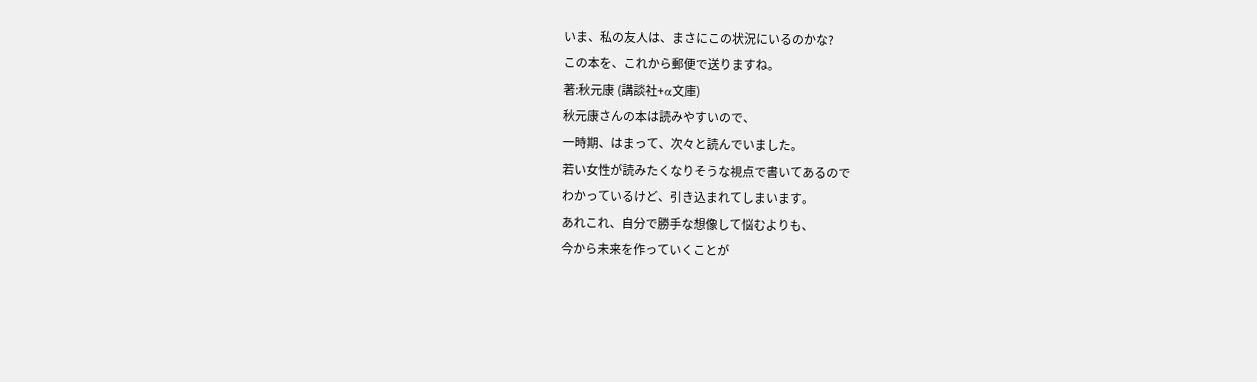いま、私の友人は、まさにこの状況にいるのかな?
この本を、これから郵便で送りますね。
著:秋元康 (講談社+α文庫)
秋元康さんの本は読みやすいので、
一時期、はまって、次々と読んでいました。
若い女性が読みたくなりそうな視点で書いてあるので
わかっているけど、引き込まれてしまいます。
あれこれ、自分で勝手な想像して悩むよりも、
今から未来を作っていくことが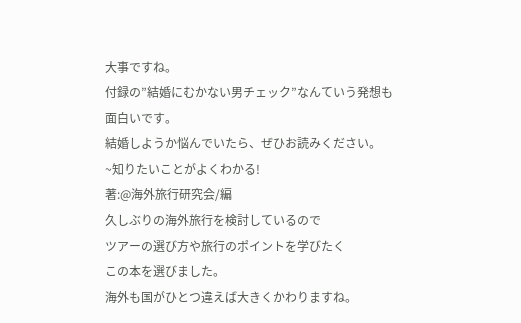大事ですね。
付録の”結婚にむかない男チェック”なんていう発想も
面白いです。
結婚しようか悩んでいたら、ぜひお読みください。
~知りたいことがよくわかる!
著:@海外旅行研究会/編
久しぶりの海外旅行を検討しているので
ツアーの選び方や旅行のポイントを学びたく
この本を選びました。
海外も国がひとつ違えば大きくかわりますね。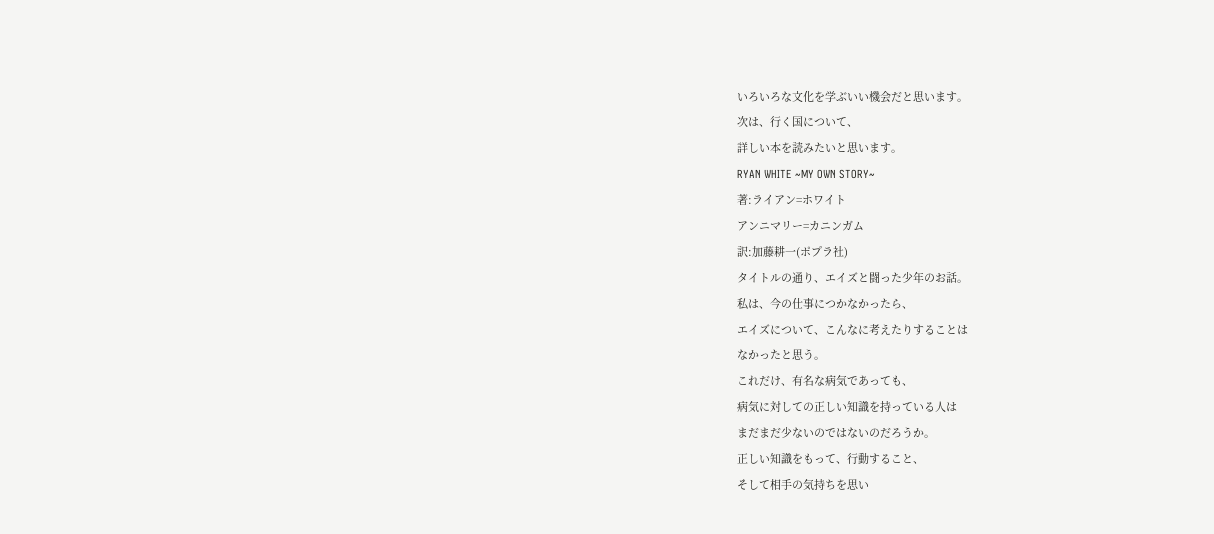いろいろな文化を学ぶいい機会だと思います。
次は、行く国について、
詳しい本を読みたいと思います。
RYAN WHITE ~MY OWN STORY~
著:ライアン=ホワイト
アンニマリー=カニンガム
訳:加藤耕一(ポプラ社)
タイトルの通り、エイズと闘った少年のお話。
私は、今の仕事につかなかったら、
エイズについて、こんなに考えたりすることは
なかったと思う。
これだけ、有名な病気であっても、
病気に対しての正しい知識を持っている人は
まだまだ少ないのではないのだろうか。
正しい知識をもって、行動すること、
そして相手の気持ちを思い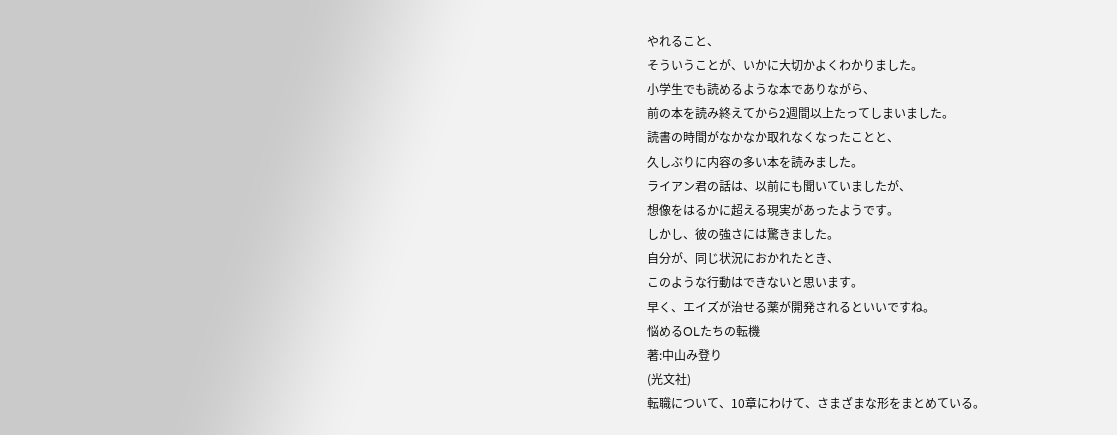やれること、
そういうことが、いかに大切かよくわかりました。
小学生でも読めるような本でありながら、
前の本を読み終えてから2週間以上たってしまいました。
読書の時間がなかなか取れなくなったことと、
久しぶりに内容の多い本を読みました。
ライアン君の話は、以前にも聞いていましたが、
想像をはるかに超える現実があったようです。
しかし、彼の強さには驚きました。
自分が、同じ状況におかれたとき、
このような行動はできないと思います。
早く、エイズが治せる薬が開発されるといいですね。
悩めるOLたちの転機
著:中山み登り
(光文社)
転職について、10章にわけて、さまざまな形をまとめている。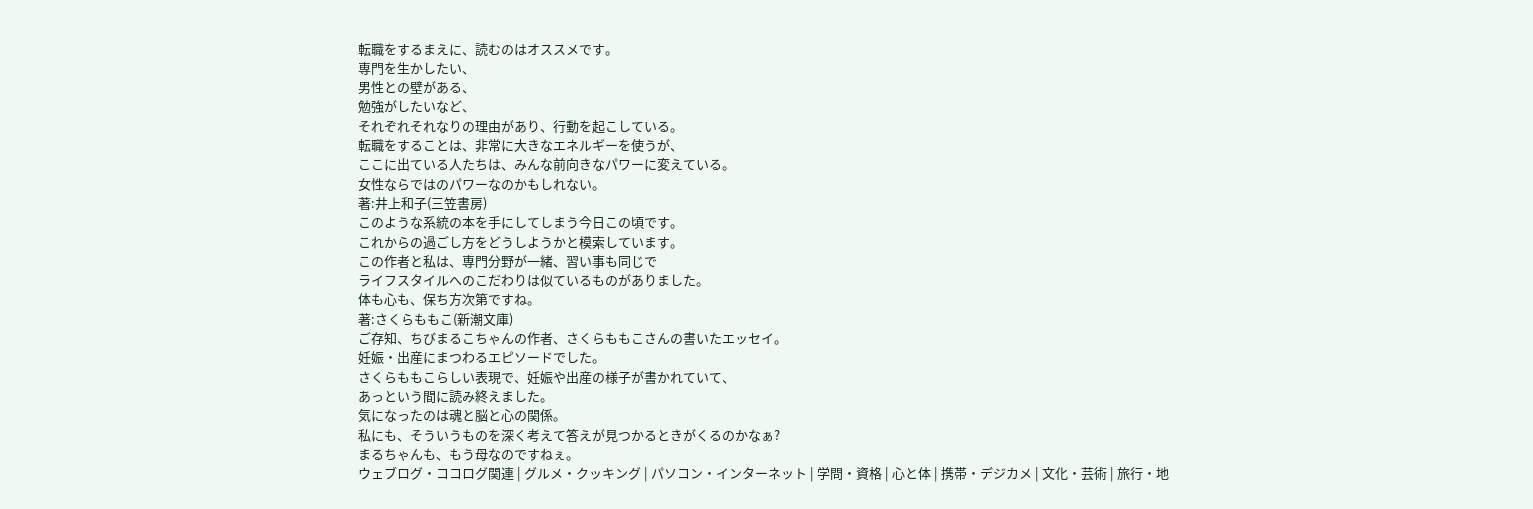転職をするまえに、読むのはオススメです。
専門を生かしたい、
男性との壁がある、
勉強がしたいなど、
それぞれそれなりの理由があり、行動を起こしている。
転職をすることは、非常に大きなエネルギーを使うが、
ここに出ている人たちは、みんな前向きなパワーに変えている。
女性ならではのパワーなのかもしれない。
著:井上和子(三笠書房)
このような系統の本を手にしてしまう今日この頃です。
これからの過ごし方をどうしようかと模索しています。
この作者と私は、専門分野が一緒、習い事も同じで
ライフスタイルへのこだわりは似ているものがありました。
体も心も、保ち方次第ですね。
著:さくらももこ(新潮文庫)
ご存知、ちびまるこちゃんの作者、さくらももこさんの書いたエッセイ。
妊娠・出産にまつわるエピソードでした。
さくらももこらしい表現で、妊娠や出産の様子が書かれていて、
あっという間に読み終えました。
気になったのは魂と脳と心の関係。
私にも、そういうものを深く考えて答えが見つかるときがくるのかなぁ?
まるちゃんも、もう母なのですねぇ。
ウェブログ・ココログ関連 | グルメ・クッキング | パソコン・インターネット | 学問・資格 | 心と体 | 携帯・デジカメ | 文化・芸術 | 旅行・地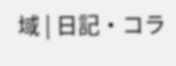域 | 日記・コラ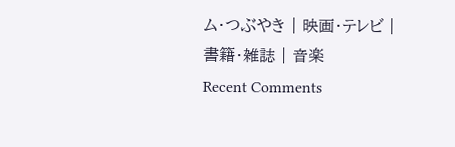ム・つぶやき | 映画・テレビ | 書籍・雑誌 | 音楽
Recent Comments